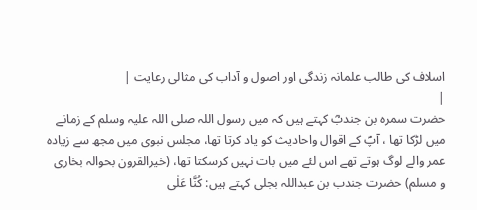اسلاف کی طالب علمانہ زندگی اور اصول و آداب کی مثالی رعایت |
|
حضرت سمرہ بن جندبؓ کہتے ہیں کہ میں رسول اللہ صلی اللہ علیہ وسلم کے زمانے میں لڑکا تھا ، آپؐ کے اقوال واحادیث کو یاد کرتا تھا، مجلس نبوی میں مجھ سے زیادہ عمر والے لوگ ہوتے تھے اس لئے میں بات نہیں کرسکتا تھا، (خیرالقرون بحوالہ بخاری و مسلم) حضرت جندب بن عبداللہ بجلی کہتے ہیں: کُنَّا عَلٰی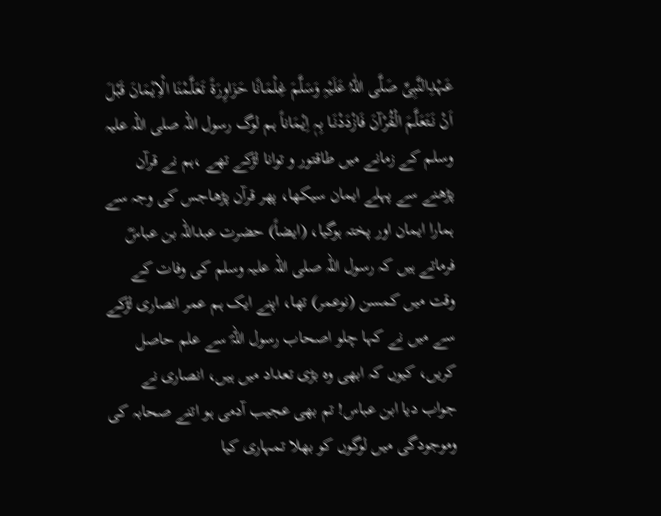عَہْدِالنَّبِیِّ صَلَّی اللّٰہُ عَلَیْہِ وَسَلَّمَ غِلْمَانًا حَزَاوِرَۃً تَعَلَّمْنَا الْاِیْمَانَ قَبْلَ اَنْ نَتَعَلَّمَ الْقُرْآنَ فَازْدَدْنَـا بِـہٖ اِیْمَاناً ہم لوگ رسول اللہ صلی اللہ علیہ وسلم کے زمانے میں طاقتور و توانا لڑکے تھے ،ہم نے قرآن پڑھنے سے پہلے ایمان سیکھا، پھر قرآن پڑھاجس کی وجہ سے ہمارا ایمان اور پختہ ہوگیا، (ایضاً) حضرت عبداللہ بن عباسؓ فرماتے ہیں کہ رسول اللہ صلی اللہ علیہ وسلم کی وفات کے وقت میں کمسن (نوعمر) تھا، اپنے ایک ہم عمر انصاری لڑکے سے میں نے کہا چلو اصحاب رسول اللہؐ سے علم حاصل کریں، کیوں کہ ابھی وہ بڑی تعداد میں ہیں، انصاری نے جواب دیا ابن عباس! تم بھی عجیب آدمی ہو اتنے صحابہ کی وموجودگی میں لوگوں کو بھلا تمہاری کیا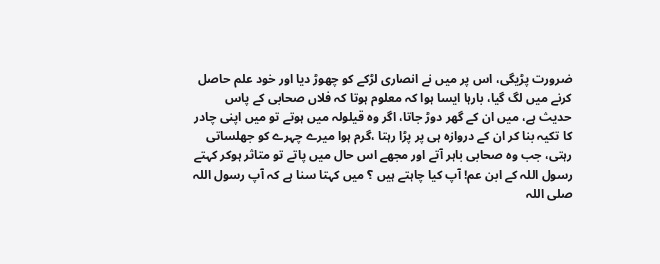ضرورت پڑیگی، اس پر میں نے انصاری لڑکے کو چھوڑ دیا اور خود علم حاصل کرنے میں لگ گیا، بارہا ایسا ہوا کہ معلوم ہوتا کہ فلاں صحابی کے پاس حدیث ہے، میں ان کے گھر دوڑ جاتا، اگر وہ قیلولہ میں ہوتے تو میں اپنی چادر کا تکیہ بنا کر ان کے دروازہ ہی پر پڑا رہتا ،گرم ہوا میرے چہرے کو جھلساتی رہتی، جب وہ صحابی باہر آتے اور مجھے اس حال میں پاتے تو متاثر ہوکر کہتے رسول اللہ کے ابن عم! آپ کیا چاہتے ہیں ؟ میں کہتا سنا ہے کہ آپ رسول اللہ صلی اللہ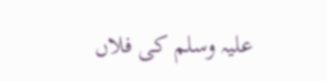علیہ وسلم کی فلاں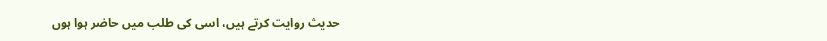حدیث روایت کرتے ہیں، اسی کی طلب میں حاضر ہوا ہوں